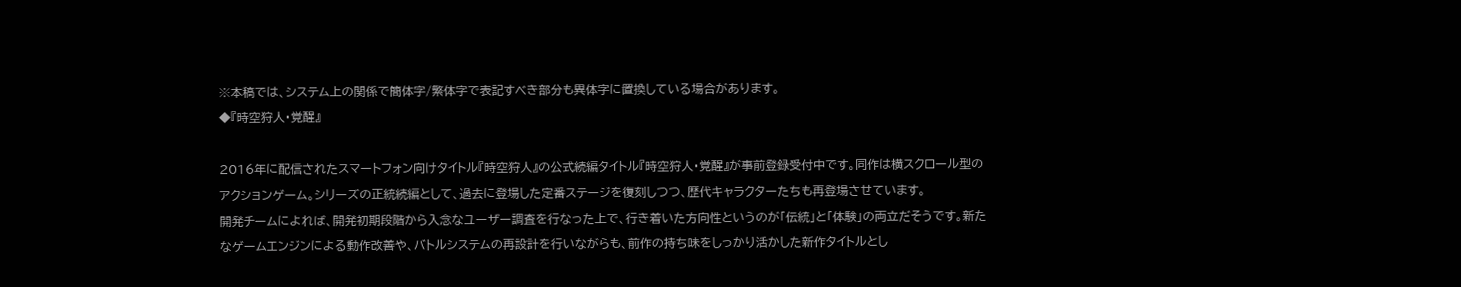※本稿では、システム上の関係で簡体字/繁体字で表記すべき部分も異体字に置換している場合があります。
◆『時空狩人・覚醒』

2016年に配信されたスマートフォン向けタイトル『時空狩人』の公式続編タイトル『時空狩人・覚醒』が事前登録受付中です。同作は横スクロール型のアクションゲーム。シリーズの正統続編として、過去に登場した定番ステージを復刻しつつ、歴代キャラクターたちも再登場させています。
開発チームによれば、開発初期段階から入念なユーザー調査を行なった上で、行き着いた方向性というのが「伝統」と「体験」の両立だそうです。新たなゲームエンジンによる動作改善や、バトルシステムの再設計を行いながらも、前作の持ち味をしっかり活かした新作タイトルとし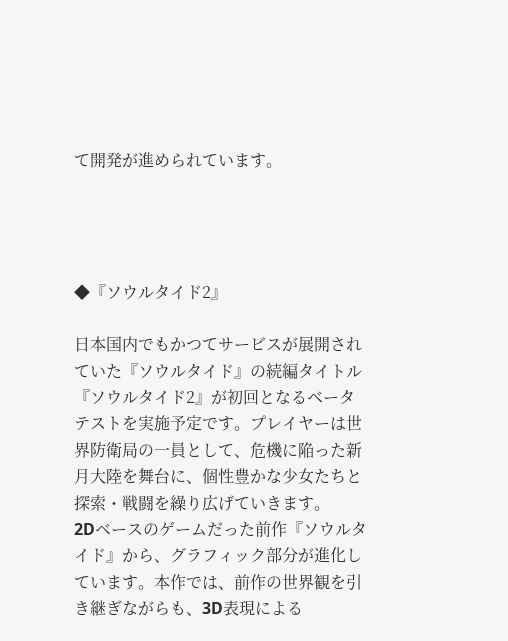て開発が進められています。




◆『ソウルタイド2』

日本国内でもかつてサービスが展開されていた『ソウルタイド』の続編タイトル『ソウルタイド2』が初回となるベータテストを実施予定です。プレイヤーは世界防衛局の一員として、危機に陥った新月大陸を舞台に、個性豊かな少女たちと探索・戦闘を繰り広げていきます。
2Dベースのゲームだった前作『ソウルタイド』から、グラフィック部分が進化しています。本作では、前作の世界観を引き継ぎながらも、3D表現による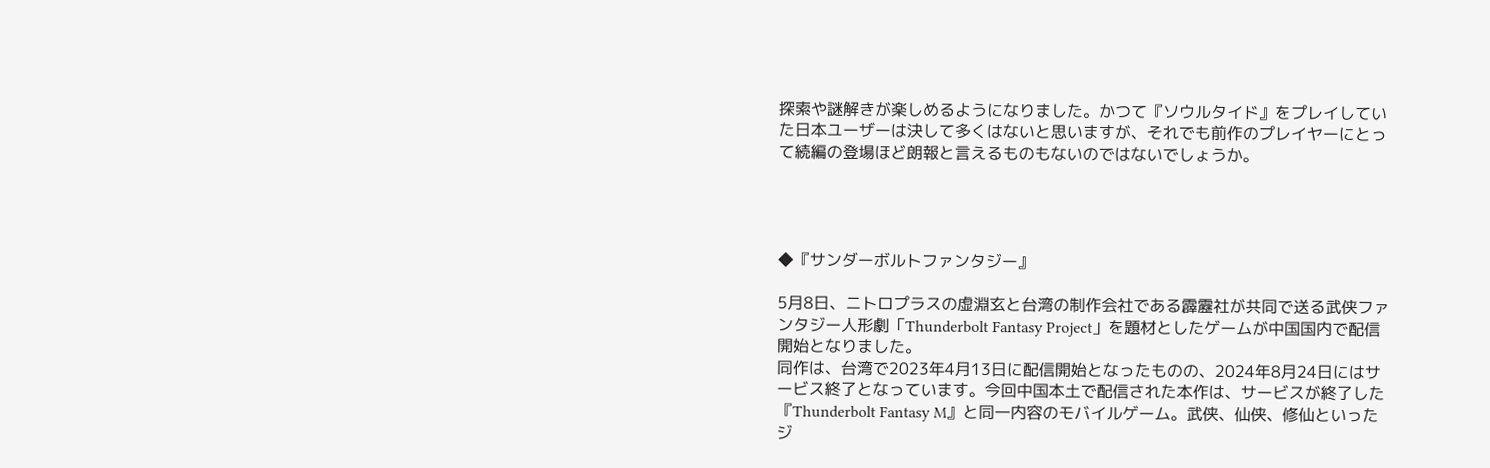探索や謎解きが楽しめるようになりました。かつて『ソウルタイド』をプレイしていた日本ユーザーは決して多くはないと思いますが、それでも前作のプレイヤーにとって続編の登場ほど朗報と言えるものもないのではないでしょうか。




◆『サンダーボルトファンタジー』

5月8日、ニトロプラスの虚淵玄と台湾の制作会社である霹靂社が共同で送る武侠ファンタジー人形劇「Thunderbolt Fantasy Project」を題材としたゲームが中国国内で配信開始となりました。
同作は、台湾で2023年4月13日に配信開始となったものの、2024年8月24日にはサービス終了となっています。今回中国本土で配信された本作は、サービスが終了した『Thunderbolt Fantasy M』と同一内容のモバイルゲーム。武侠、仙侠、修仙といったジ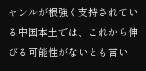ャンルが根強く支持されている中国本土では、これから伸びる可能性がないとも言い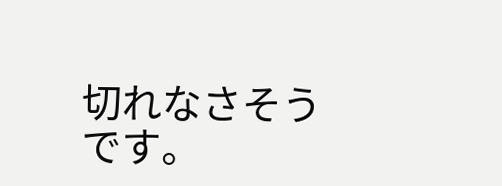切れなさそうです。